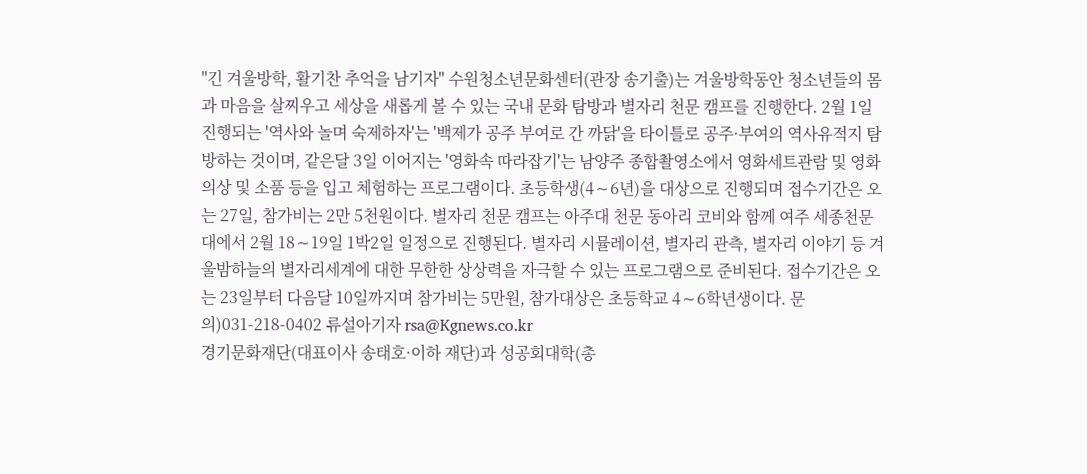"긴 겨울방학, 활기찬 추억을 남기자" 수원청소년문화센터(관장 송기출)는 겨울방학동안 청소년들의 몸과 마음을 살찌우고 세상을 새롭게 볼 수 있는 국내 문화 탐방과 별자리 천문 캠프를 진행한다. 2월 1일 진행되는 '역사와 놀며 숙제하자'는 '백제가 공주 부여로 간 까닭'을 타이틀로 공주·부여의 역사유적지 탐방하는 것이며, 같은달 3일 이어지는 '영화속 따라잡기'는 남양주 종합촬영소에서 영화세트관람 및 영화 의상 및 소품 등을 입고 체험하는 프로그램이다. 초등학생(4∼6년)을 대상으로 진행되며 접수기간은 오는 27일, 참가비는 2만 5천원이다. 별자리 천문 캠프는 아주대 천문 동아리 코비와 함께 여주 세종천문대에서 2월 18∼19일 1박2일 일정으로 진행된다. 별자리 시뮬레이션, 별자리 관측, 별자리 이야기 등 겨울밤하늘의 별자리세계에 대한 무한한 상상력을 자극할 수 있는 프로그램으로 준비된다. 접수기간은 오는 23일부터 다음달 10일까지며 참가비는 5만원, 참가대상은 초등학교 4∼6학년생이다. 문의)031-218-0402 류설아기자 rsa@Kgnews.co.kr
경기문화재단(대표이사 송태호·이하 재단)과 성공회대학(총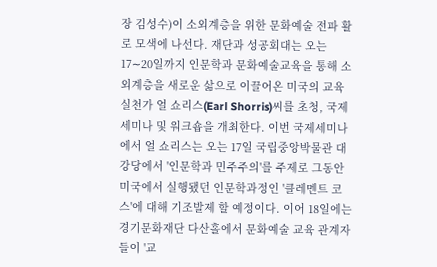장 김성수)이 소외계층을 위한 문화예술 전파 활로 모색에 나선다. 재단과 성공회대는 오는 17∼20일까지 인문학과 문화예술교육을 통해 소외계층을 새로운 삶으로 이끌어온 미국의 교육실천가 얼 쇼리스(Earl Shorris)씨를 초청, 국제세미나 및 워크숍을 개최한다. 이번 국제세미나에서 얼 쇼리스는 오는 17일 국립중앙박물관 대강당에서 '인문학과 민주주의'를 주제로 그동안 미국에서 실행됐던 인문학과정인 '클레멘트 코스'에 대해 기조발제 할 예정이다. 이어 18일에는 경기문화재단 다산홀에서 문화예술 교육 관계자들이 '교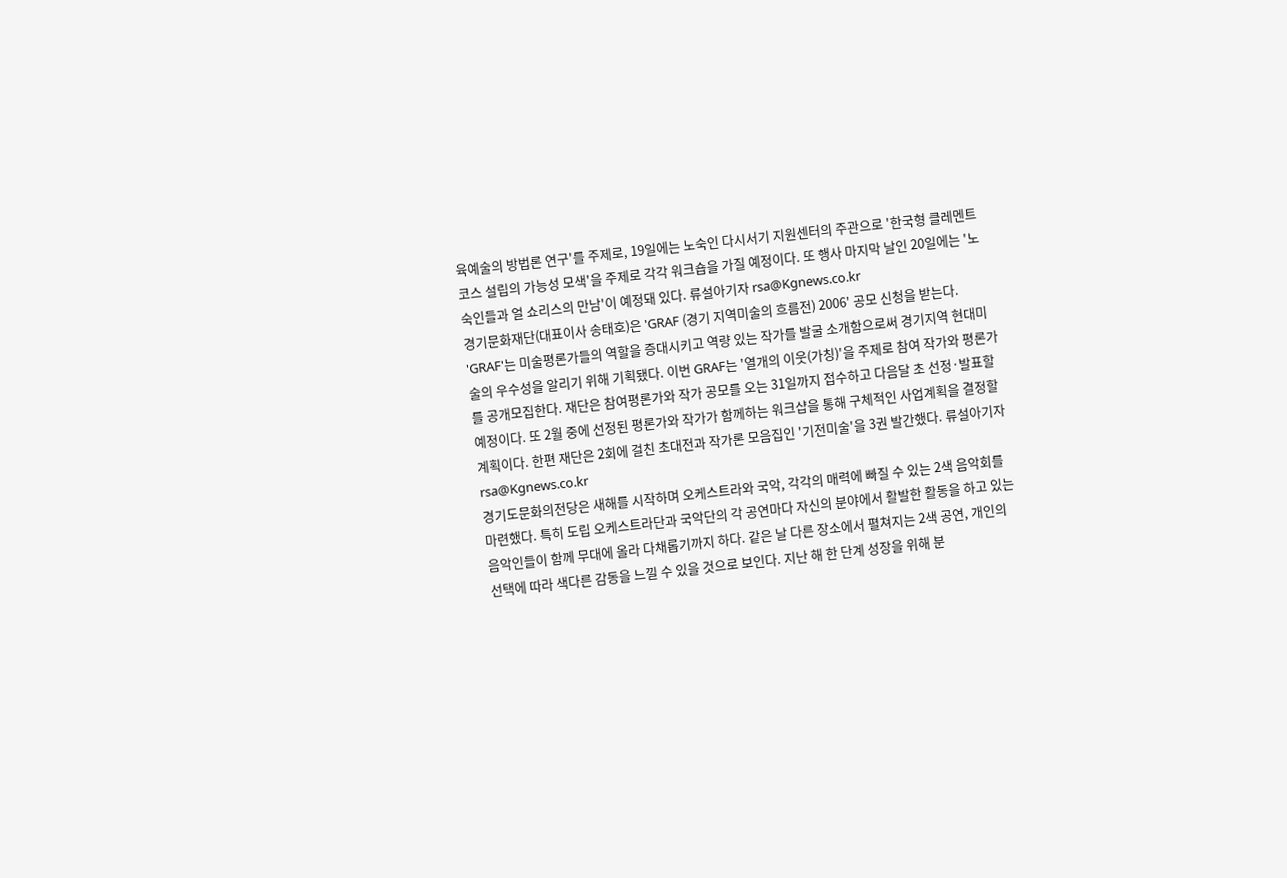육예술의 방법론 연구'를 주제로, 19일에는 노숙인 다시서기 지원센터의 주관으로 '한국형 클레멘트 코스 설립의 가능성 모색'을 주제로 각각 워크숍을 가질 예정이다. 또 행사 마지막 날인 20일에는 '노숙인들과 얼 쇼리스의 만남'이 예정돼 있다. 류설아기자 rsa@Kgnews.co.kr
경기문화재단(대표이사 송태호)은 'GRAF (경기 지역미술의 흐름전) 2006' 공모 신청을 받는다. 'GRAF'는 미술평론가들의 역할을 증대시키고 역량 있는 작가를 발굴 소개함으로써 경기지역 현대미술의 우수성을 알리기 위해 기획됐다. 이번 GRAF는 '열개의 이웃(가칭)'을 주제로 참여 작가와 평론가를 공개모집한다. 재단은 참여평론가와 작가 공모를 오는 31일까지 접수하고 다음달 초 선정·발표할 예정이다. 또 2월 중에 선정된 평론가와 작가가 함께하는 워크샵을 통해 구체적인 사업계획을 결정할 계획이다. 한편 재단은 2회에 걸친 초대전과 작가론 모음집인 '기전미술'을 3권 발간했다. 류설아기자 rsa@Kgnews.co.kr
경기도문화의전당은 새해를 시작하며 오케스트라와 국악, 각각의 매력에 빠질 수 있는 2색 음악회를 마련했다. 특히 도립 오케스트라단과 국악단의 각 공연마다 자신의 분야에서 활발한 활동을 하고 있는 음악인들이 함께 무대에 올라 다채롭기까지 하다. 같은 날 다른 장소에서 펼쳐지는 2색 공연, 개인의 선택에 따라 색다른 감동을 느낄 수 있을 것으로 보인다. 지난 해 한 단계 성장을 위해 분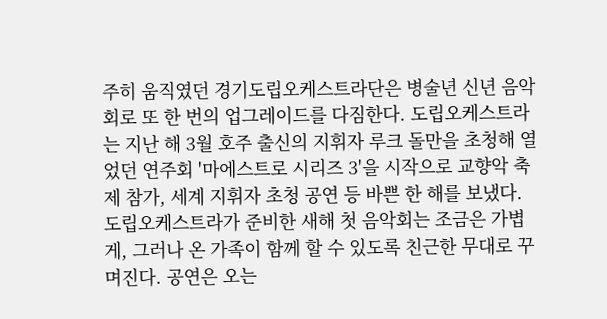주히 움직였던 경기도립오케스트라단은 병술년 신년 음악회로 또 한 번의 업그레이드를 다짐한다. 도립오케스트라는 지난 해 3월 호주 출신의 지휘자 루크 돌만을 초청해 열었던 연주회 '마에스트로 시리즈 3'을 시작으로 교향악 축제 참가, 세계 지휘자 초청 공연 등 바쁜 한 해를 보냈다. 도립오케스트라가 준비한 새해 첫 음악회는 조금은 가볍게, 그러나 온 가족이 함께 할 수 있도록 친근한 무대로 꾸며진다. 공연은 오는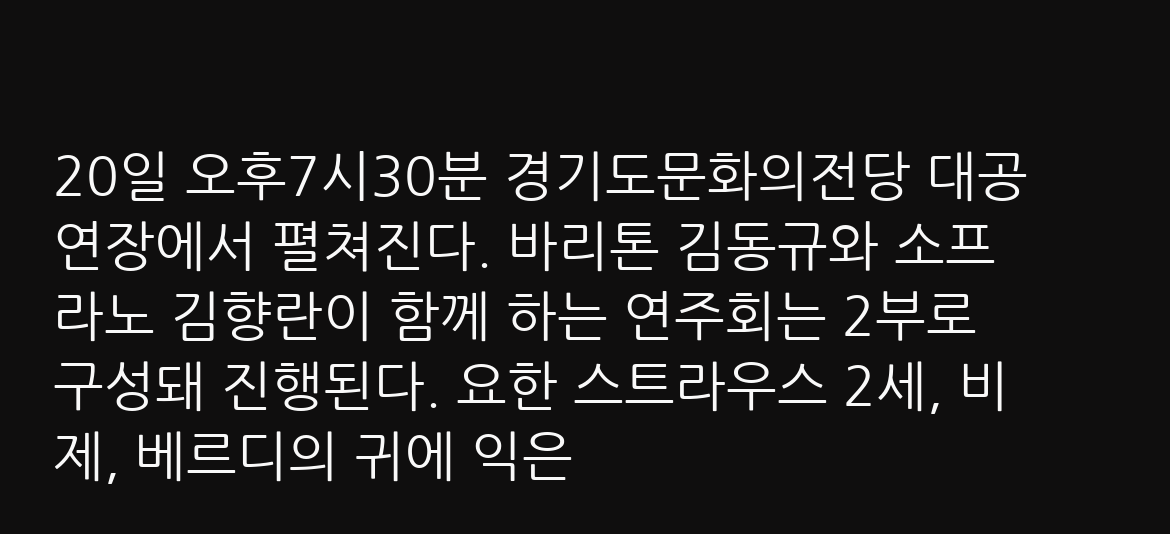20일 오후7시30분 경기도문화의전당 대공연장에서 펼쳐진다. 바리톤 김동규와 소프라노 김향란이 함께 하는 연주회는 2부로 구성돼 진행된다. 요한 스트라우스 2세, 비제, 베르디의 귀에 익은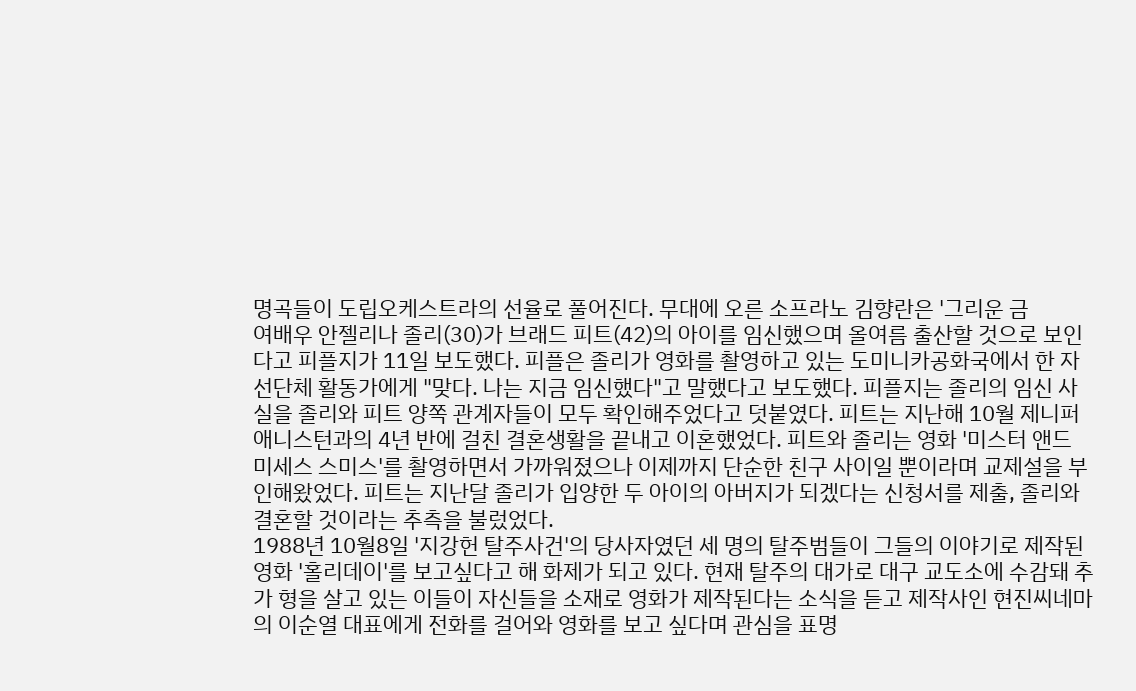명곡들이 도립오케스트라의 선율로 풀어진다. 무대에 오른 소프라노 김향란은 '그리운 금
여배우 안젤리나 졸리(30)가 브래드 피트(42)의 아이를 임신했으며 올여름 출산할 것으로 보인다고 피플지가 11일 보도했다. 피플은 졸리가 영화를 촬영하고 있는 도미니카공화국에서 한 자선단체 활동가에게 "맞다. 나는 지금 임신했다"고 말했다고 보도했다. 피플지는 졸리의 임신 사실을 졸리와 피트 양쪽 관계자들이 모두 확인해주었다고 덧붙였다. 피트는 지난해 10월 제니퍼 애니스턴과의 4년 반에 걸친 결혼생활을 끝내고 이혼했었다. 피트와 졸리는 영화 '미스터 앤드 미세스 스미스'를 촬영하면서 가까워졌으나 이제까지 단순한 친구 사이일 뿐이라며 교제설을 부인해왔었다. 피트는 지난달 졸리가 입양한 두 아이의 아버지가 되겠다는 신청서를 제출, 졸리와 결혼할 것이라는 추측을 불렀었다.
1988년 10월8일 '지강헌 탈주사건'의 당사자였던 세 명의 탈주범들이 그들의 이야기로 제작된 영화 '홀리데이'를 보고싶다고 해 화제가 되고 있다. 현재 탈주의 대가로 대구 교도소에 수감돼 추가 형을 살고 있는 이들이 자신들을 소재로 영화가 제작된다는 소식을 듣고 제작사인 현진씨네마의 이순열 대표에게 전화를 걸어와 영화를 보고 싶다며 관심을 표명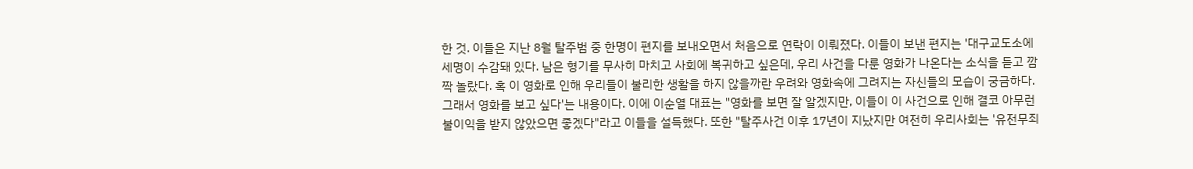한 것. 이들은 지난 8월 탈주범 중 한명이 편지를 보내오면서 처음으로 연락이 이뤄졌다. 이들이 보낸 편지는 '대구교도소에 세명이 수감돼 있다. 남은 형기를 무사히 마치고 사회에 복귀하고 싶은데, 우리 사건을 다룬 영화가 나온다는 소식을 듣고 깜짝 놀랐다. 혹 이 영화로 인해 우리들이 불리한 생활을 하지 않을까란 우려와 영화속에 그려지는 자신들의 모습이 궁금하다. 그래서 영화를 보고 싶다'는 내용이다. 이에 이순열 대표는 "영화를 보면 잘 알겠지만, 이들이 이 사건으로 인해 결코 아무런 불이익을 받지 않았으면 좋겠다"라고 이들을 설득했다. 또한 "탈주사건 이후 17년이 지났지만 여전히 우리사회는 '유전무죄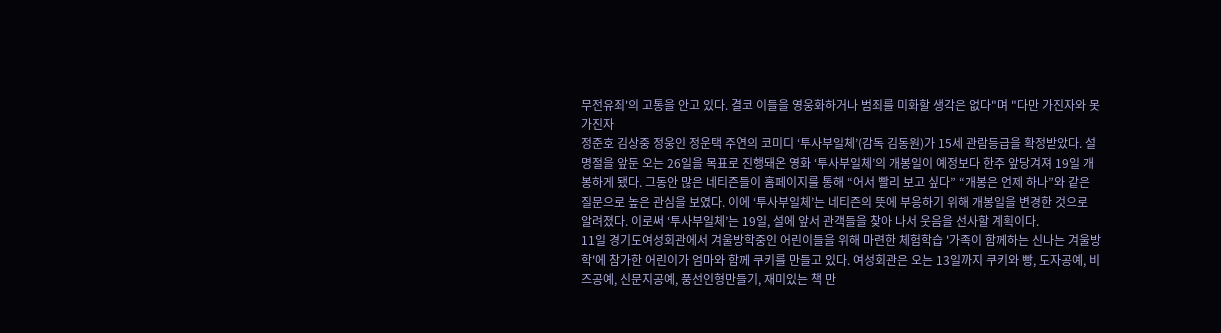무전유죄'의 고통을 안고 있다. 결코 이들을 영웅화하거나 범죄를 미화할 생각은 없다"며 "다만 가진자와 못가진자
정준호 김상중 정웅인 정운택 주연의 코미디 ‘투사부일체’(감독 김동원)가 15세 관람등급을 확정받았다. 설명절을 앞둔 오는 26일을 목표로 진행돼온 영화 ‘투사부일체’의 개봉일이 예정보다 한주 앞당겨져 19일 개봉하게 됐다. 그동안 많은 네티즌들이 홈페이지를 통해 “어서 빨리 보고 싶다” “개봉은 언제 하나”와 같은 질문으로 높은 관심을 보였다. 이에 ‘투사부일체’는 네티즌의 뜻에 부응하기 위해 개봉일을 변경한 것으로 알려졌다. 이로써 ‘투사부일체’는 19일, 설에 앞서 관객들을 찾아 나서 웃음을 선사할 계획이다.
11일 경기도여성회관에서 겨울방학중인 어린이들을 위해 마련한 체험학습 '가족이 함께하는 신나는 겨울방학'에 참가한 어린이가 엄마와 함께 쿠키를 만들고 있다. 여성회관은 오는 13일까지 쿠키와 빵, 도자공예, 비즈공예, 신문지공예, 풍선인형만들기, 재미있는 책 만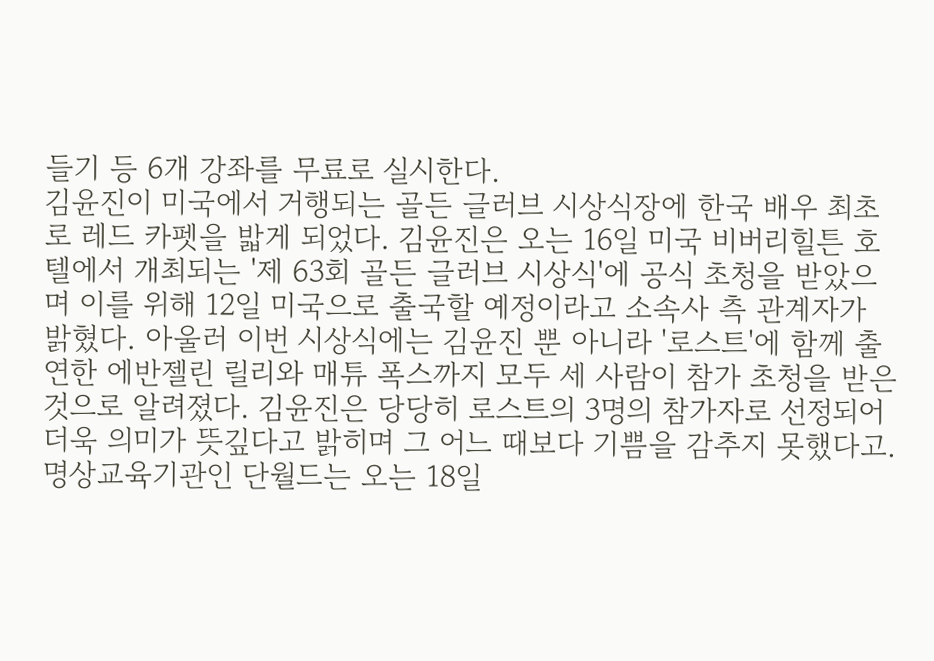들기 등 6개 강좌를 무료로 실시한다.
김윤진이 미국에서 거행되는 골든 글러브 시상식장에 한국 배우 최초로 레드 카펫을 밟게 되었다. 김윤진은 오는 16일 미국 비버리힐튼 호텔에서 개최되는 '제 63회 골든 글러브 시상식'에 공식 초청을 받았으며 이를 위해 12일 미국으로 출국할 예정이라고 소속사 측 관계자가 밝혔다. 아울러 이번 시상식에는 김윤진 뿐 아니라 '로스트'에 함께 출연한 에반젤린 릴리와 매튜 폭스까지 모두 세 사람이 참가 초청을 받은 것으로 알려졌다. 김윤진은 당당히 로스트의 3명의 참가자로 선정되어 더욱 의미가 뜻깊다고 밝히며 그 어느 때보다 기쁨을 감추지 못했다고.
명상교육기관인 단월드는 오는 18일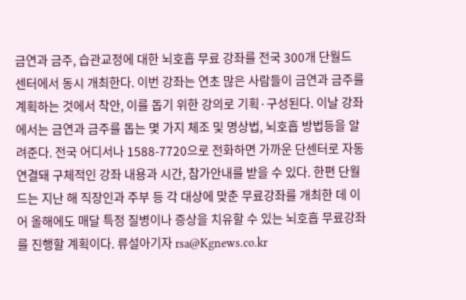금연과 금주, 습관교정에 대한 뇌호흡 무료 강좌를 전국 300개 단월드 센터에서 동시 개최한다. 이번 강좌는 연초 많은 사람들이 금연과 금주를 계획하는 것에서 착안, 이를 돕기 위한 강의로 기획·구성된다. 이날 강좌에서는 금연과 금주를 돕는 몇 가지 체조 및 명상법, 뇌호흡 방법등을 알려준다. 전국 어디서나 1588-7720으로 전화하면 가까운 단센터로 자동연결돼 구체적인 강좌 내용과 시간, 참가안내를 받을 수 있다. 한편 단월드는 지난 해 직장인과 주부 등 각 대상에 맞춘 무료강좌를 개최한 데 이어 올해에도 매달 특정 질병이나 증상을 치유할 수 있는 뇌호흡 무료강좌를 진행할 계획이다. 류설아기자 rsa@Kgnews.co.kr